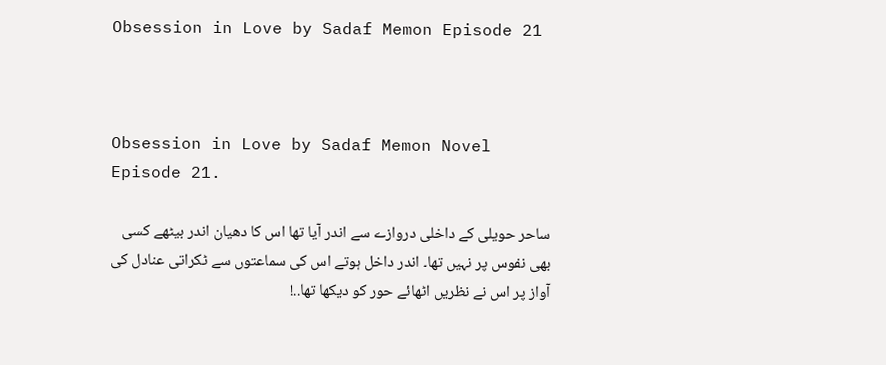Obsession in Love by Sadaf Memon Episode 21



Obsession in Love by Sadaf Memon Novel Episode 21.

ساحر حویلی کے داخلی دروازے سے اندر آیا تھا اس کا دھیان اندر بیٹھے کسی بھی نفوس پر نہیں تھا۔ اندر داخل ہوتے اس کی سماعتوں سے ٹکراتی عنادل کی آواز پر اس نے نظریں اٹھائے حور کو دیکھا تھا..!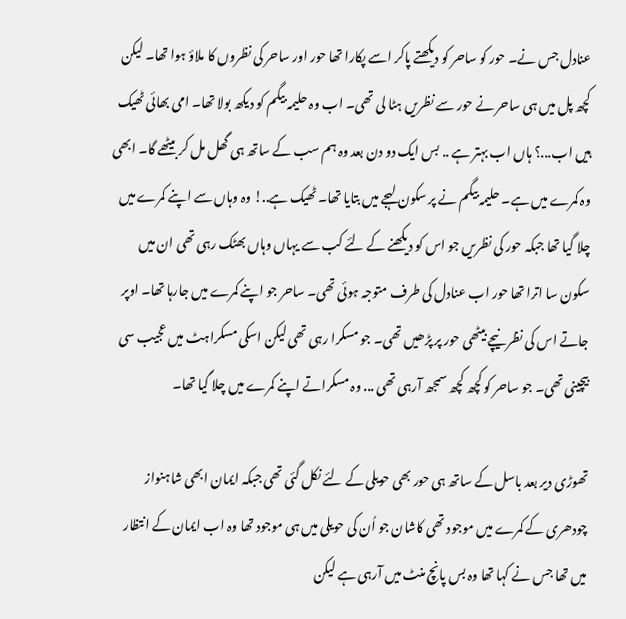عنادل جس نے۔ حور کو ساحر کو دیکھتے پاکر اسے پکارا تھا حور اور ساحر کی نظروں کا ملاؤ ہوا تھا۔ لیکن کچھ پل میں ہی ساحر نے حور سے نظریں ہٹا لی تھی۔ اب وہ حلیمہ بیگم کو دیکھ بولا تھا۔ امی بھائی ٹھیک ہیں اب...؟ ہاں اب بہتر ہے .. بس ایک دو دن بعد وہ ہم سب کے ساتھ ہی گھل مل کر بیٹھے گا۔ ابھی وہ کمرے میں ہے۔ حلیمہ بیگم نے پر سکون لہجے میں بتایا تھا۔ ٹھیک ہے..! وہ وہاں سے اپنے کمرے میں چلا گیا تھا جبکہ حور کی نظریں جو اس کو دیکھنے کے لئے کب سے یہاں وہاں بھٹک رہی تھی ان میں سکون سا اترا تھا حور اب عنادل کی طرف متوجہ ہوئی تھی۔ ساحر جو اپنے کمرے میں جارہا تھا۔ اوپر جاتے اس کی نظر نیچے بیٹھی حور پر پڑھیں تھی۔ جو مسکرا رہی تھی لیکن اسکی مسکراہٹ میں عجیب سی بیچینی تھی۔ جو ساحر کو کچھ کچھ سمجھ آرہی تھی ... وہ مسکراتے اپنے کمرے میں چلا گیا تھا۔

تھوڑی دیر بعد باسل کے ساتھ ہی حور بھی حویلی کے لئے نکل گئی تھی جبکہ ایمان ابھی شاہنواز چودھری کے کمرے میں موجود تھی کاشان جو اُن کی حویلی میں ہی موجود تھا وہ اب ایمان کے انتظار میں تھا جس نے کہا تھا وہ بس پانچ منٹ میں آرہی ہے لیکن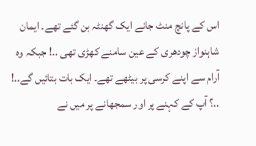اس کے پانچ منٹ جانے ایک گھنٹہ بن گئے تھے۔ ایمان شاہنواز چودھری کے عین سامنے کھڑی تھی ..! جبکہ وہ آرام سے اپنے کرسی پر بیٹھے تھے۔ ایک بات بتائیں گے..! ..؟ آپ کے کہنے پر اور سمجھانے پر میں نے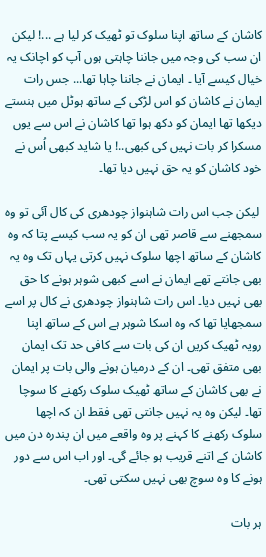کاشان کے ساتھ اپنا سلوک تو ٹھیک کر لیا ہے ...! لیکن ان سب کی وجہ میں جاننا چاہتی ہوں آپ کو اچانک یہ خیال کیسے آیا ۔ ایمان نے جاننا چاہا تھا... جس رات ایمان نے کاشان کو اس لڑکی کے ساتھ ہوٹل میں ہنستے دیکھا تھا ایمان کو دکھ ہوا تھا کاشان نے اس سے یوں مسکرا کر بات نہیں کی کبھی..! یا شاید کبھی اُس نے خود کاشان کو یہ حق نہیں دیا تھا۔

 لیکن جب اس رات شاہنواز چودھری کی کال آئی تو وہ سمجھنے سے قاصر تھی ان کو یہ سب کیسے پتا کہ وہ کاشان کے ساتھ اچھا سلوک نہیں کرتی یہاں تک وہ یہ بھی جانتے تھے ایمان نے اسے کبھی شوہر ہونے کا حق بھی نہیں دیا۔ اس رات شاہنواز چودھری نے کال پر اسے سمجھایا تھا کہ وہ اسکا شوہر ہے اس کے ساتھ اپنا رویہ ٹھیک کریں ان کی بات سے کافی حد تک ایمان بھی متفق تھی۔ ان کے درمیان ہونے والی بات پر ایمان نے بھی کاشان کے ساتھ ٹھیک سلوک رکھنے کا سوچا تھا۔ لیکن وہ یہ نہیں جانتی تھی فقط ان کہ اچھا سلوک رکھنے کا کہنے پر وہ واقعے میں ان پندرہ دن میں کاشان کے اتنے قریب ہو جائے گی۔ اور اب اس سے دور ہونے کا وہ سوچ بھی نہیں سکتی تھی۔

ہر بات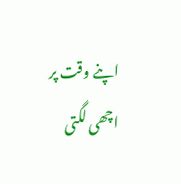اپنے وقت پر اچھی لگتی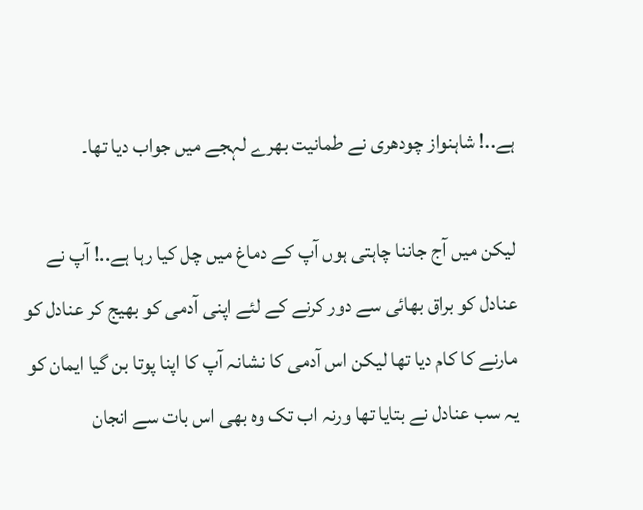ہے..! شاہنواز چودھری نے طمانیت بھرے لہجے میں جواب دیا تھا۔

لیکن میں آج جاننا چاہتی ہوں آپ کے دماغ میں چل کیا رہا ہے..! آپ نے عنادل کو براق بھائی سے دور کرنے کے لئے اپنی آدمی کو بھیج کر عنادل کو مارنے کا کام دیا تھا لیکن اس آدمی کا نشانہ آپ کا اپنا پوتا بن گیا ایمان کو یہ سب عنادل نے بتایا تھا ورنہ اب تک وہ بھی اس بات سے انجان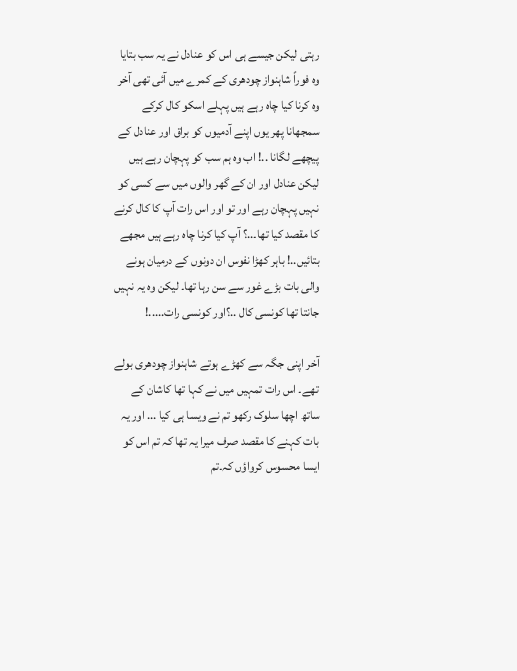رہتی لیکن جیسے ہی اس کو عنادل نے یہ سب بتایا وہ فوراً شاہنواز چودھری کے کمرے میں آئی تھی آخر وہ کرنا کیا چاہ رہے ہیں پہلے اسکو کال کرکے سمجھانا پھر یوں اپنے آدمیوں کو براق اور عنادل کے پیچھے لگانا ..! اب وہ ہم سب کو پہچان رہے ہیں لیکن عنادل اور ان کے گھر والوں میں سے کسی کو نہیں پہچان رہے اور تو اور اس رات آپ کا کال کرنے کا مقصد کیا تھا۔..؟ آپ کیا کرنا چاہ رہے ہیں مجھے بتائیں..! باہر کھڑا نفوس ان دونوں کے درمیان ہونے والی بات بڑے غور سے سن رہا تھا۔ لیکن وہ یہ نہیں جانتا تھا کونسی کال ..؟اور کونسی رات.....!

آخر اپنی جگہ سے کھڑے ہوتے شاہنواز چودھری بولے تھے۔ اس رات تمہیں میں نے کہا تھا کاشان کے ساتھ اچھا سلوک رکھو تم نے ویسا ہی کیا ... اور یہ بات کہنے کا مقصد صرف میرا یہ تھا کہ تم اس کو ایسا محسوس کرواؤں کہ۔تم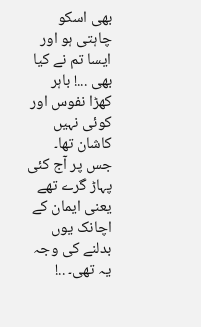بھی اسکو چاہتی ہو اور ایسا تم نے کیا بھی ...! باہر کھڑا نفوس اور کوئی نہیں کاشان تھا۔ جس پر آج کئی پہاڑ گرے تھے یعنی ایمان کے اچانک یوں بدلنے کی وجہ یہ تھی۔ ..!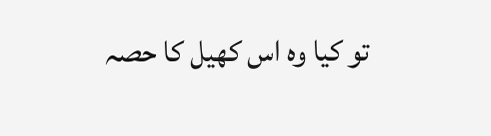تو کیا وہ اس کھیل کا حصہ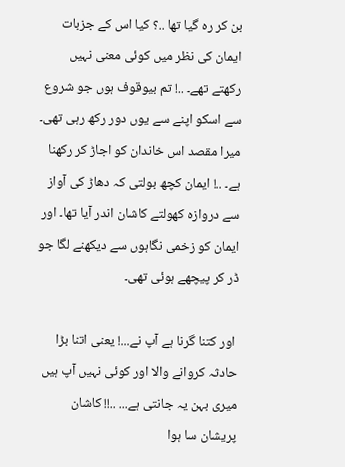بن کر رہ گیا تھا ..؟ کیا اس کے جزبات ایمان کی نظر میں کوئی معنی نہیں رکھتے تھے۔ ..! تم بیوقوف ہوں جو شروع سے اسکو اپنے سے یوں دور رکھ رہی تھی۔ میرا مقصد اس خاندان کو اجاڑ کر رکھنا ہے۔ ..! ایمان کچھ بولتی کہ دھاڑ کی آواز سے دروازہ کھولتے کاشان اندر آیا تھا۔ اور ایمان کو زخمی نگاہوں سے دیکھنے لگا جو ڈر کر پیچھے ہوئی تھی۔

 اور کتنا گرنا ہے آپ نے...! یعنی اتنا بڑا حادثہ کروانے والا اور کوئی نہیں آپ ہیں میری بہن یہ جانتی ہے... ..!! کاشان پریشان سا ہوا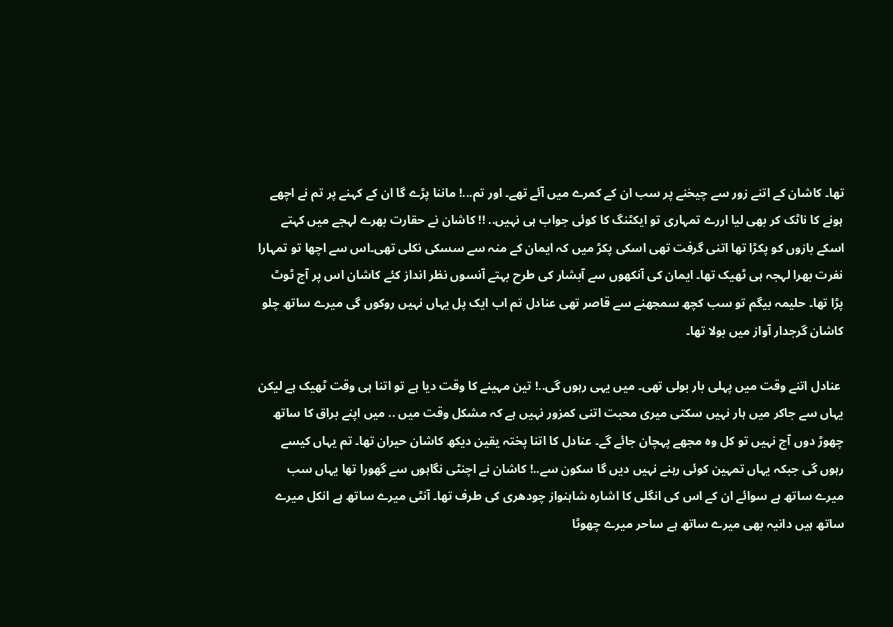تھا۔ کاشان کے اتنے زور سے چیخنے پر سب ان کے کمرے میں آئے تھے۔ اور تم...! ماننا پڑے گا ان کے کہنے پر تم نے اچھے ہونے کا ناٹک کر بھی لیا اررے تمہاری تو ایکٹنگ کا کوئی جواب ہی نہیں.. !! کاشان نے حقارت بھرے لہجے میں کہتے اسکے بازوں کو پکڑا تھا اتنی گرفت تھی اسکی پکڑ میں کہ ایمان کے منہ سے سسکی نکلی تھی۔اس سے اچھا تو تمہارا نفرت بھرا لہجہ ہی ٹھیک تھا۔ ایمان کی آنکھوں سے آبشار کی طرح بہتے آنسوں نظر انداز کئے کاشان اس پر آج ٹوٹ پڑا تھا۔ حلیمہ بیگم تو سب کچھ سمجھنے سے قاصر تھی عنادل تم اب ایک پل یہاں نہیں روکوں گی میرے ساتھ چلو کاشان گرجدار آواز میں بولا تھا۔

 عنادل اتنے وقت میں پہلی بار بولی تھی۔ میں یہی رہوں گی..! تین مہینے کا وقت دیا ہے تو اتنا ہی وقت ٹھیک ہے لیکن یہاں سے جاکر میں ہار نہیں سکتی میری محبت اتنی کمزور نہیں ہے کہ مشکل وقت میں .. میں اپنے براق کا ساتھ چھوڑ دوں آج نہیں تو کل وہ مجھے پہچان جائے گے۔ عنادل کا اتنا پختہ یقین دیکھ کاشان حیران تھا۔ تم یہاں کیسے رہوں گی جبکہ یہاں تمہین کوئی رہنے نہیں دیں گا سکون سے..! کاشان نے اچنٹی نگاہوں سے گھورا تھا یہاں سب میرے ساتھ ہے سوائے ان کے اس کی انگلی کا اشارہ شاہنواز چودھری کی طرف تھا۔ آنٹی میرے ساتھ ہے انکل میرے ساتھ ہیں دانیہ بھی میرے ساتھ ہے ساحر میرے چھوٹا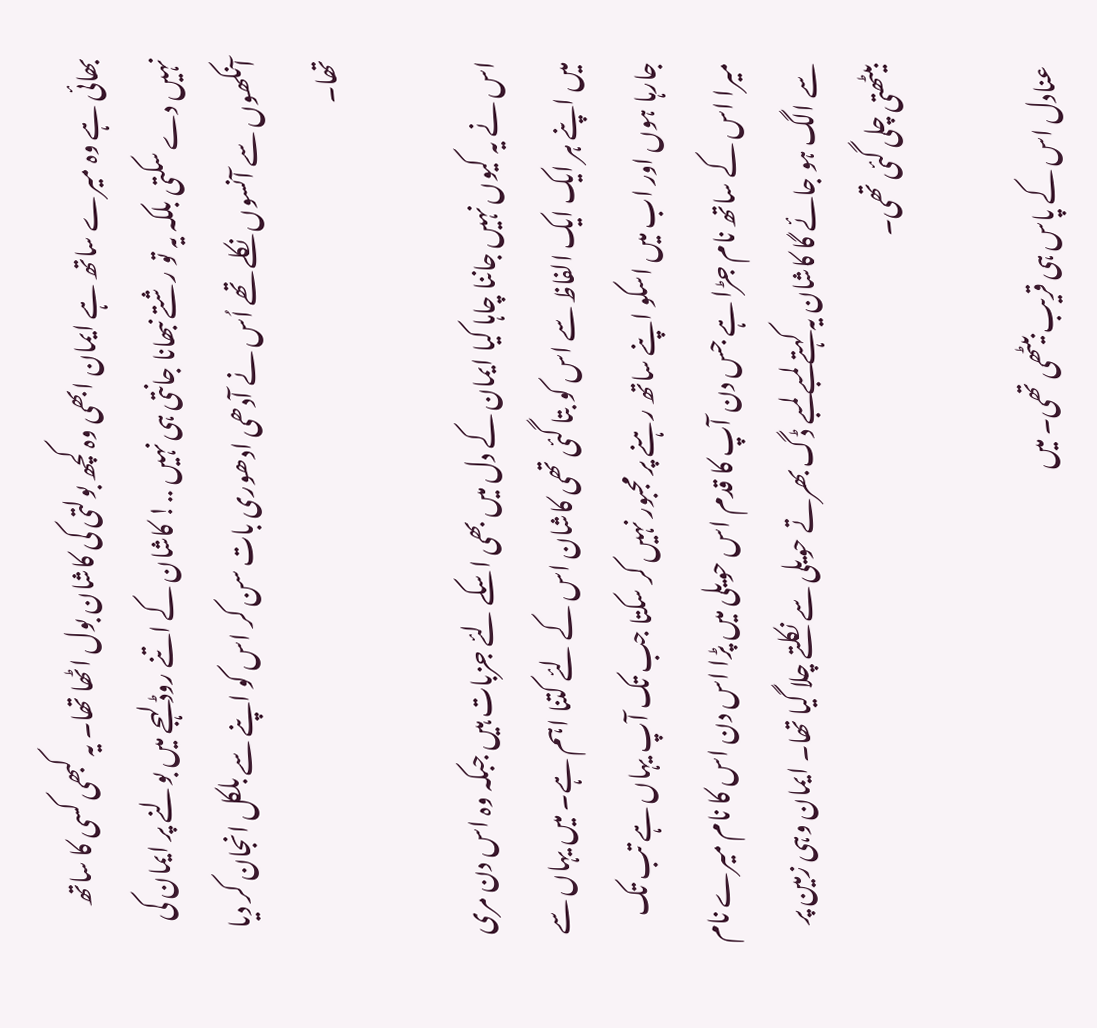بھائی ہے وہ میرے ساتھ ہے ایمان ابھی وہ کچھ بولتی کی کاشان بول اٹھا تھا۔ یہ کبھی کسی کا ساتھ نہیں دے سکتی بلکہ یہ تو رشتے نبھانا جانتی ہی نہیں ..! کاشان کے اتنے روڈ لہجے میں بولنے پر ایمان کی آنکھوں سے آنسوں نکلے تھے اُس نے آدھی ادھوری بات سن کر اس کو اپنے سے بلکل انجان کر دیا تھا۔

اس نے یہ کیوں نہیں جاننا چاہا کیا ایمان کے دل میں بھی اسکے لئے جزبات ہیں جبکہ وہ اس دن مری میں اپنے ہر ایک ایک الفاظ سے اس کو بتا گئی تھی کاشان اس کے لئے کتنا اہم ہے۔ میں یہاں سے جارہا ہوں اور اب میں اسکو اپنے ساتھ رہنے پر مجبور نہیں کر سکتا جب تک آپ یہاں ہے تب تک میرا اس کے ساتھ نام جڑا ہے جس دن آپ کا قدم اس حویلی میں پڑا اس دن اس کا نام میرے نام سے الگ ہو جائے گا کاشان یہ کہتے لمبے لمبے ڈگ بھرتے حویلی سے نکلتے چلا گیا تھا۔ ایمان وہی زمین پر بیٹھتی چلی گئی تھی۔

عنادل اس کے پاس ہی قریب بیٹھی تھی۔ میں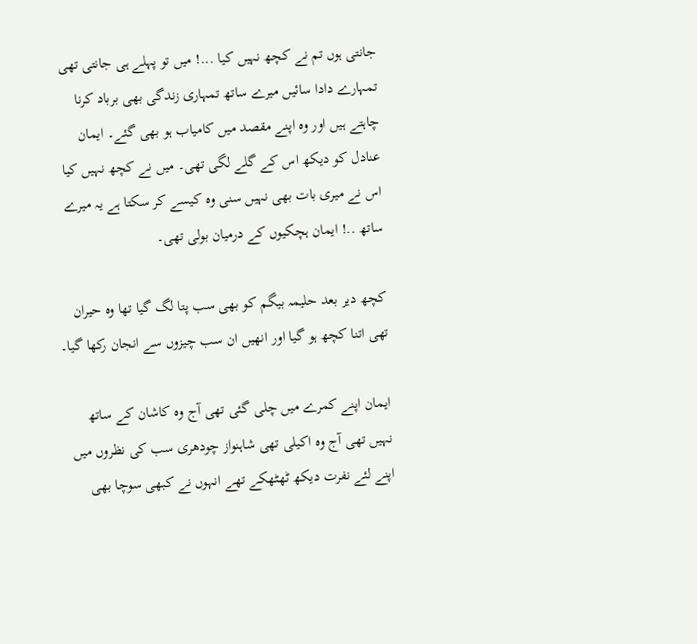جانتی ہوں تم نے کچھ نہیں کیا ...! میں تو پہلے ہی جانتی تھی تمہارے دادا سائیں میرے ساتھ تمہاری زندگی بھی برباد کرنا چاہتے ہیں اور وہ اپنے مقصد میں کامیاب ہو بھی گئے۔ ایمان عنادل کو دیکھ اس کے گلے لگی تھی۔ میں نے کچھ نہیں کیا اس نے میری بات بھی نہیں سنی وہ کیسے کر سکتا ہے یہ میرے ساتھ ..! ایمان ہچکیوں کے درمیان بولی تھی۔

کچھ دیر بعد حلیمہ بیگم کو بھی سب پتا لگ گیا تھا وہ حیران تھی اتنا کچھ ہو گیا اور انھیں ان سب چیزوں سے انجان رکھا گیا۔

ایمان اپنے کمرے میں چلی گئی تھی آج وہ کاشان کے ساتھ نہیں تھی آج وہ اکیلی تھی شاہنواز چودھری سب کی نظروں میں اپنے لئے نفرت دیکھ ٹھٹھکے تھے انہوں نے کبھی سوچا بھی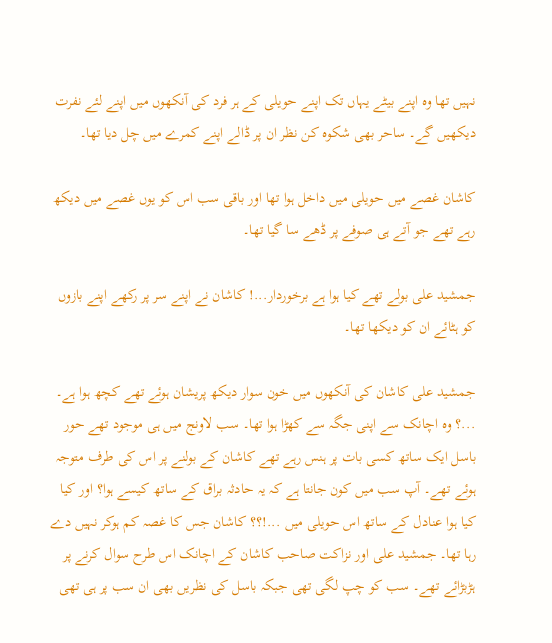نہیں تھا وہ اپنے بیٹے یہاں تک اپنے حویلی کے ہر فرد کی آنکھوں میں اپنے لئے نفرت دیکھیں گے۔ ساحر بھی شکوہ کن نظر ان پر ڈالے اپنے کمرے میں چل دیا تھا۔

کاشان غصے میں حویلی میں داخل ہوا تھا اور باقی سب اس کو یوں غصے میں دیکھ رہے تھے جو آتے ہی صوفے پر ڈھے سا گیا تھا۔

جمشید علی بولے تھے کیا ہوا ہے برخوردار...! کاشان نے اپنے سر پر رکھے اپنے بازوں کو ہٹائے ان کو دیکھا تھا۔

جمشید علی کاشان کی آنکھوں میں خون سوار دیکھ پریشان ہوئے تھے کچھ ہوا ہے۔ ...؟ وہ اچانک سے اپنی جگہ سے کھڑا ہوا تھا۔ سب لاونج میں ہی موجود تھے حور باسل ایک ساتھ کسی بات پر ہنس رہے تھے کاشان کے بولنے پر اس کی طرف متوجہ ہوئے تھے۔ آپ سب میں کون جانتا ہے کہ یہ حادثہ براق کے ساتھ کیسے ہوا؟ اور کیا کیا ہوا عنادل کے ساتھ اس حویلی میں ...!؟؟ کاشان جس کا غصہ کم ہوکر نہیں دے رہا تھا۔ جمشید علی اور نزاکت صاحب کاشان کے اچانک اس طرح سوال کرنے پر ہڑبڑائے تھے۔ سب کو چپ لگی تھی جبکہ باسل کی نظریں بھی ان سب پر ہی تھی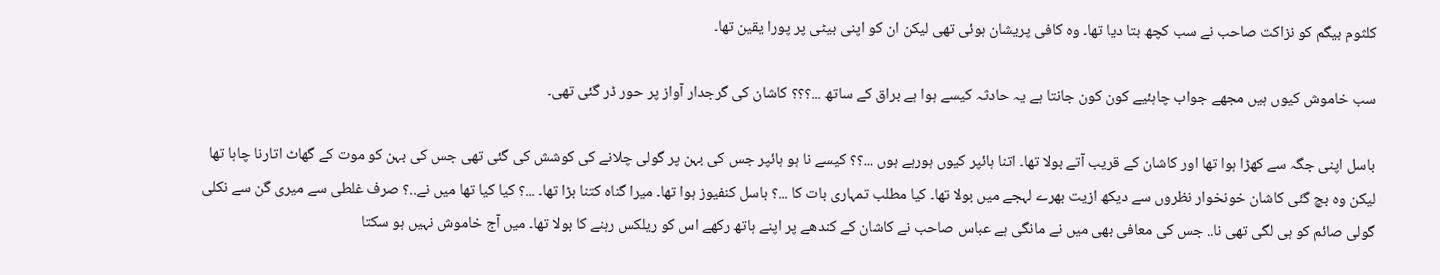کلثوم بیگم کو نزاکت صاحب نے سب کچھ بتا دیا تھا۔ وہ کافی پریشان ہوئی تھی لیکن ان کو اپنی بیٹی پر پورا یقین تھا۔

سب خاموش کیوں ہیں مجھے جواب چاہئیے کون کون جانتا ہے یہ حادثہ کیسے ہوا ہے براق کے ساتھ ...؟؟؟ کاشان کی گرجدار آواز پر حور ڈر گئی تھی۔

باسل اپنی جگہ سے کھڑا ہوا تھا اور کاشان کے قریب آتے بولا تھا۔ اتنا ہائپر کیوں ہورہے ہوں ...؟؟ کیسے نا ہو ہائپر جس کی بہن پر گولی چلانے کی کوشش کی گئی تھی جس کی بہن کو موت کے گھاٹ اتارنا چاہا تھا لیکن وہ بچ گئی کاشان خونخوار نظروں سے دیکھ ازیت بھرے لہجے میں بولا تھا۔ کیا مطلب تمہاری بات کا ...؟ باسل کنفیوز ہوا تھا۔ میرا گناہ کتنا بڑا تھا۔ ...؟ کیا کیا تھا میں نے..؟ صرف غلطی سے میری گن سے نکلی گولی صائم کو ہی لگی تھی نا.. جس کی معافی بھی میں نے مانگی ہے عباس صاحب نے کاشان کے کندھے پر اپنے ہاتھ رکھے اس کو ریلکس رہنے کا بولا تھا۔ میں آج خاموش نہیں ہو سکتا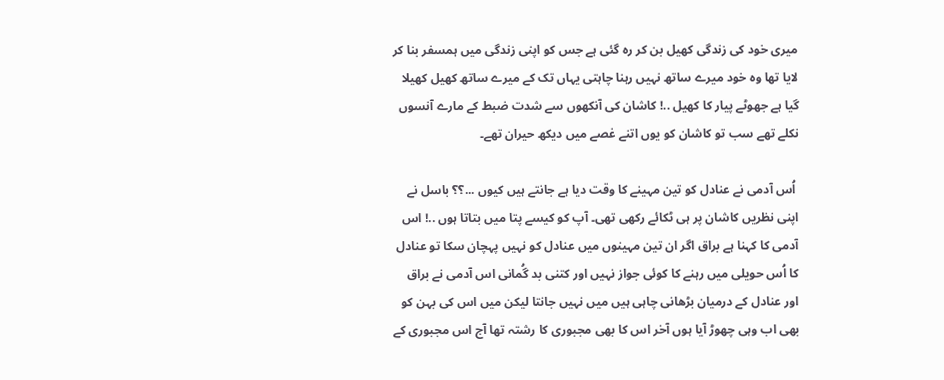میری خود کی زندگی کھیل بن کر رہ گئی ہے جس کو اپنی زندگی میں ہمسفر بنا کر لایا تھا وہ خود میرے ساتھ نہیں رہنا چاہتی یہاں تک کے میرے ساتھ کھیل کھیلا گیا ہے جھوٹے پیار کا کھیل ..! کاشان کی آنکھوں سے شدت ضبط کے مارے آنسوں نکلے تھے سب تو کاشان کو یوں اتنے غصے میں دیکھ حیران تھے۔

 اُس آدمی نے عنادل کو تین مہینے کا وقت دیا ہے جانتے ہیں کیوں ...؟؟ باسل نے اپنی نظریں کاشان پر ہی ٹکائے رکھی تھی۔ آپ کو کیسے پتا میں بتاتا ہوں ..! اس آدمی کا کہنا ہے براق اگر ان تین مہینوں میں عنادل کو نہیں پہچان سکا تو عنادل کا اُس حویلی میں رہنے کا کوئی جواز نہیں اور کتنی بد گُمانی اس آدمی نے براق اور عنادل کے درمیان بڑھانی چاہی ہیں میں نہیں جانتا لیکن میں اس کی بہن کو بھی اب وہی چھوڑ آیا ہوں آخر اس کا بھی مجبوری کا رشتہ تھا آج اس مجبوری کے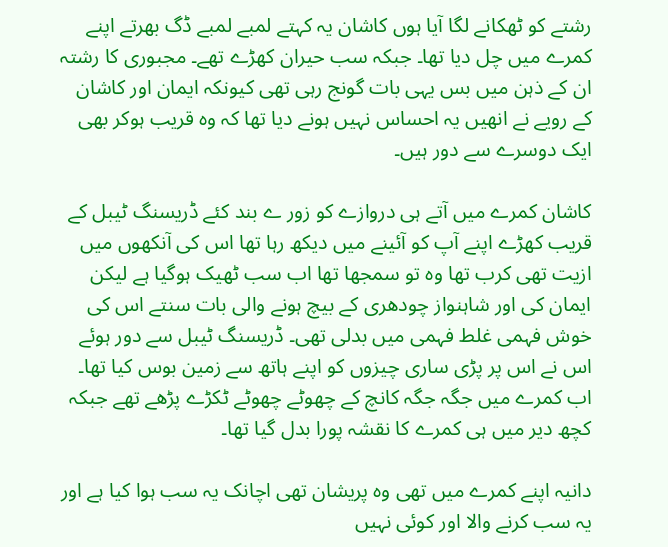رشتے کو ٹھکانے لگا آیا ہوں کاشان یہ کہتے لمبے لمبے ڈگ بھرتے اپنے کمرے میں چل دیا تھا۔ جبکہ سب حیران کھڑے تھے۔ مجبوری کا رشتہ ان کے ذہن میں بس یہی بات گونج رہی تھی کیونکہ ایمان اور کاشان کے رویے نے انھیں یہ احساس نہیں ہونے دیا تھا کہ وہ قریب ہوکر بھی ایک دوسرے سے دور ہیں۔

کاشان کمرے میں آتے ہی دروازے کو زور ے بند کئے ڈریسنگ ٹیبل کے قریب کھڑے اپنے آپ کو آئینے میں دیکھ رہا تھا اس کی آنکھوں میں ازیت تھی کرب تھا وہ تو سمجھا تھا اب سب ٹھیک ہوگیا ہے لیکن ایمان کی اور شاہنواز چودھری کے بیچ ہونے والی بات سنتے اس کی خوش فہمی غلط فہمی میں بدلی تھی۔ ڈریسنگ ٹیبل سے دور ہوئے اس نے اس پر پڑی ساری چیزوں کو اپنے ہاتھ سے زمین بوس کیا تھا۔ اب کمرے میں جگہ جگہ کانچ کے چھوٹے چھوٹے ٹکڑے پڑھے تھے جبکہ کچھ دیر میں ہی کمرے کا نقشہ پورا بدل گیا تھا۔

دانیہ اپنے کمرے میں تھی وہ پریشان تھی اچانک یہ سب ہوا کیا ہے اور یہ سب کرنے والا اور کوئی نہیں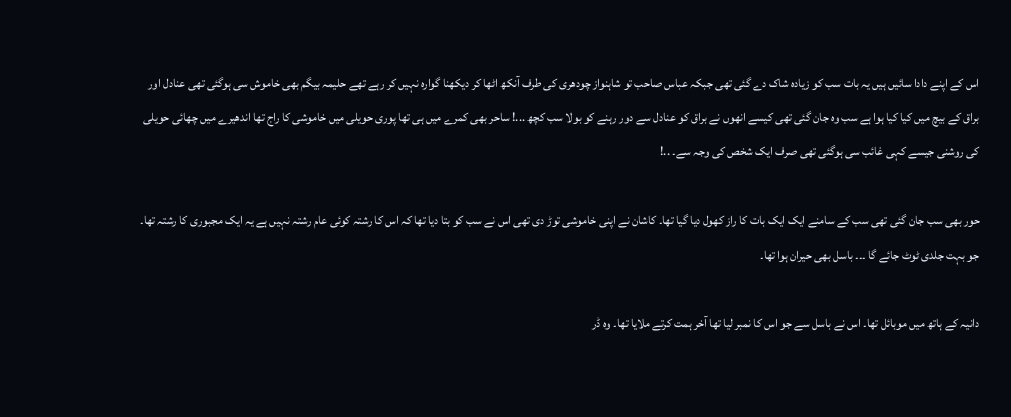اس کے اپنے دادا سائیں ہیں یہ بات سب کو زیادہ شاک دے گئی تھی جبکہ عباس صاحب تو شاہنواز چودھری کی طرف آنکھ اٹھا کر دیکھنا گوارہ نہیں کر رہے تھے حلیمہ بیگم بھی خاموش سی ہوگئی تھی عنادل اور براق کے بیچ میں کیا کیا ہوا ہے سب وہ جان گئی تھی کیسے انھوں نے براق کو عنادل سے دور رہنے کو بولا سب کچھ ...! ساحر بھی کمرے میں ہی تھا پوری حویلی میں خاموشی کا راج تھا اندھیرے میں چھائی حویلی کی روشنی جیسے کہی غائب سی ہوگئی تھی صرف ایک شخص کی وجہ سے۔ ..!

حور بھی سب جان گئی تھی سب کے سامنے ایک ایک بات کا راز کھول دیا گیا تھا۔ کاشان نے اپنی خاموشی توڑ دی تھی اس نے سب کو بتا دیا تھا کہ اس کا رشتہ کوئی عام رشتہ نہیں ہے یہ ایک مجبوری کا رشتہ تھا۔ جو بہت جلدی ٹوٹ جائے گا ۔۔۔ باسل بھی حیران ہوا تھا۔

دانیہ کے ہاتھ میں موبائل تھا۔ اس نے باسل سے جو اس کا نمبر لیا تھا آخر ہمت کرتے ملایا تھا۔ وہ ڈر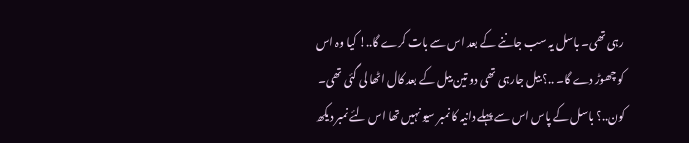رہی تھی۔ باسل یہ سب جاننے کے بعد اس سے بات کرے گا..! کیا وہ اس کو چھوڑ دے گا۔ ..؟ بیل جارہی تھی دو تین بیل کے بعد کال اٹھا لی گئی تھی۔ کون..؟ باسل کے پاس اس سے پہلے دانیہ کا نمبر سیو نہیں تھا اس لئے نمبر دیکھ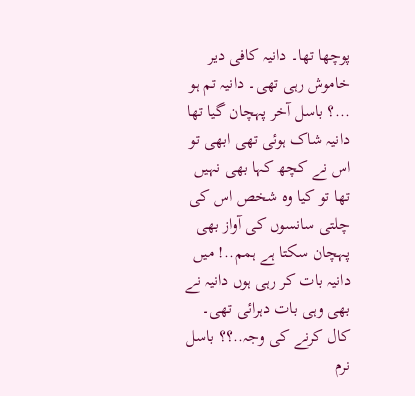پوچھا تھا۔ دانیہ کافی دیر خاموش رہی تھی۔ دانیہ تم ہو ...؟ باسل آخر پہچان گیا تھا دانیہ شاک ہوئی تھی ابھی تو اس نے کچھ کہا بھی نہیں تھا تو کیا وہ شخص اس کی چلتی سانسوں کی آواز بھی پہچان سکتا ہے ہمم..! میں دانیہ بات کر رہی ہوں دانیہ نے بھی وہی بات دہرائی تھی۔ کال کرنے کی وجہ..؟؟ باسل نرم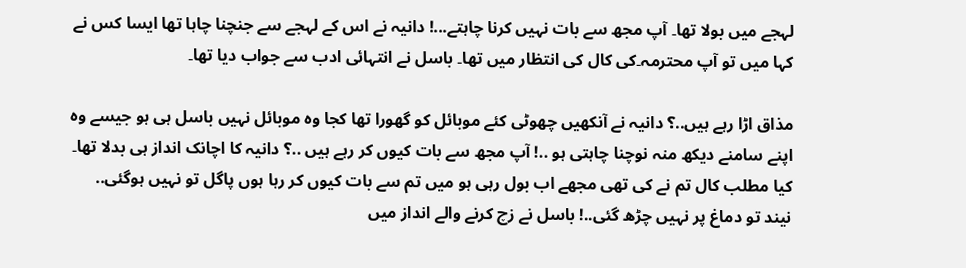لہجے میں بولا تھا۔ آپ مجھ سے بات نہیں کرنا چاہتے...! دانیہ نے اس کے لہجے سے جنچنا چاہا تھا ایسا کس نے کہا میں تو آپ محترمہ۔کی کال کی انتظار میں تھا۔ باسل نے انتہائی ادب سے جواب دیا تھا۔

مذاق اڑا رہے ہیں..؟ دانیہ نے آنکھیں چھوٹی کئے موبائل کو گھورا تھا کجا وہ موبائل نہیں باسل ہی ہو جیسے وہ اپنے سامنے دیکھ منہ نوچنا چاہتی ہو ..! آپ مجھ سے بات کیوں کر رہے ہیں ..؟ دانیہ کا اچانک انداز ہی بدلا تھا۔ کیا مطلب کال تم نے کی تھی مجھے اب بول رہی ہو میں تم سے بات کیوں کر رہا ہوں پاگل تو نہیں ہوگئی.. نیند تو دماغ پر نہیں چڑھ گئی..! باسل نے زچ کرنے والے انداز میں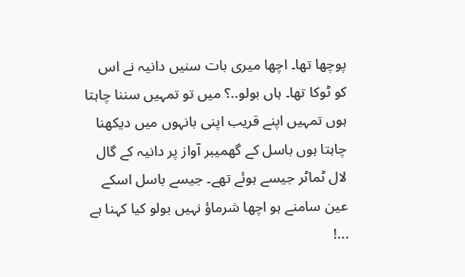پوچھا تھا۔ اچھا میری بات سنیں دانیہ نے اس کو ٹوکا تھا۔ ہاں بولو..؟ میں تو تمہیں سننا چاہتا ہوں تمہیں اپنے قریب اپنی بانہوں میں دیکھنا چاہتا ہوں باسل کے گھمیبر آواز پر دانیہ کے گال لال ٹماٹر جیسے ہوئے تھے۔ جیسے باسل اسکے عین سامنے ہو اچھا شرماؤ نہیں بولو کیا کہنا ہے ...!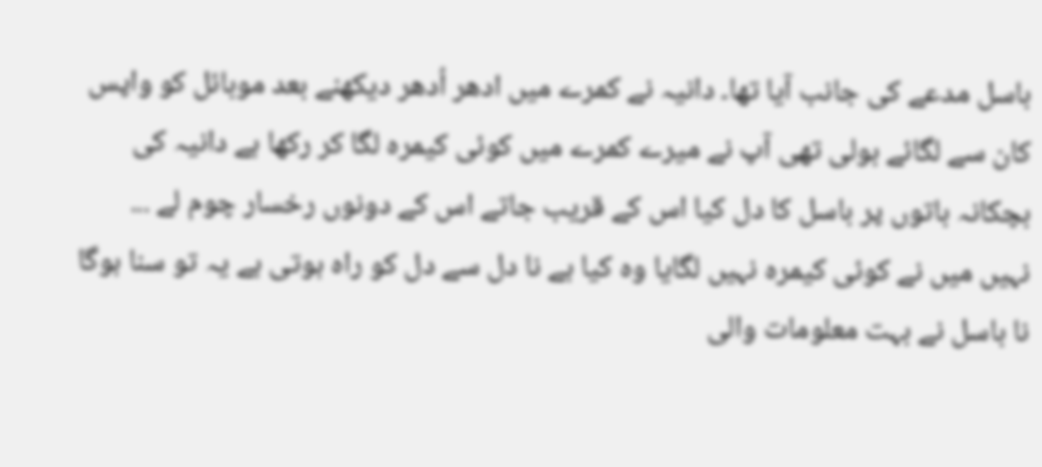باسل مدعے کی جانب آیا تھا۔ دانیہ نے کمرے میں ادھر اُدھر دیکھنے بعد موبائل کو واپس کان سے لگائے بولی تھی آپ نے میرے کمرے میں کوئی کیمرہ لگا کر رکھا ہے دانیہ کی بچکانہ باتوں پر باسل کا دل کیا اس کے قریب جاتے اس کے دونوں رخسار چوم لے ... نہیں میں نے کوئی کیمرہ نہیں لگایا وہ کیا ہے نا دل سے دل کو راہ ہوتی ہے یہ تو سنا ہوگا نا باسل نے بہت معلومات والی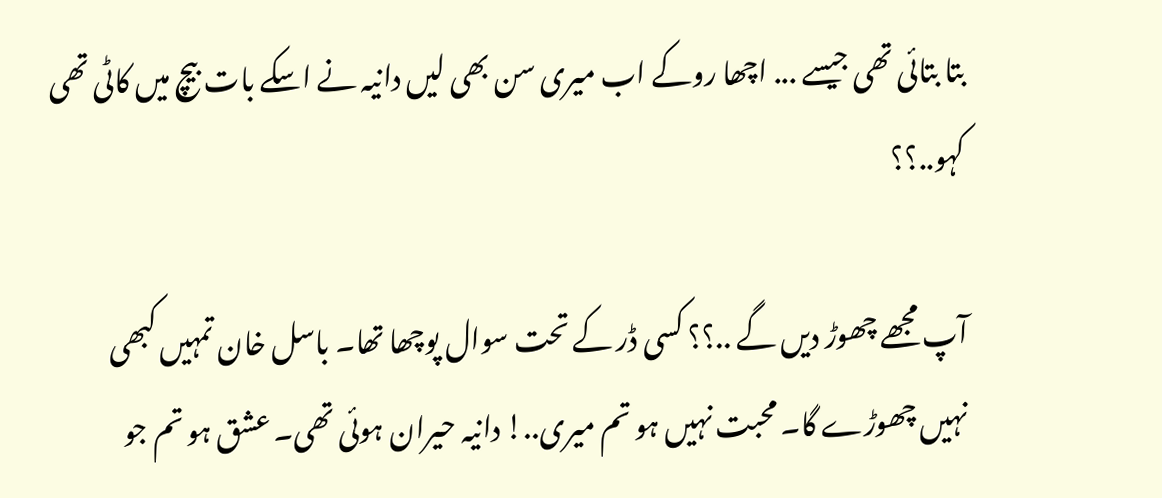بتا بتائی تھی جیسے ... اچھا روکے اب میری سن بھی لیں دانیہ نے اسکے بات بیچ میں کاٹی تھی کہو..؟؟

آپ مجھے چھوڑ دیں گے ..؟؟ کسی ڈر کے تحت سوال پوچھا تھا۔ باسل خان تمہیں کبھی نہیں چھوڑے گا۔ محبت نہیں ہو تم میری..! دانیہ حیران ہوئی تھی۔ عشق ہو تم جو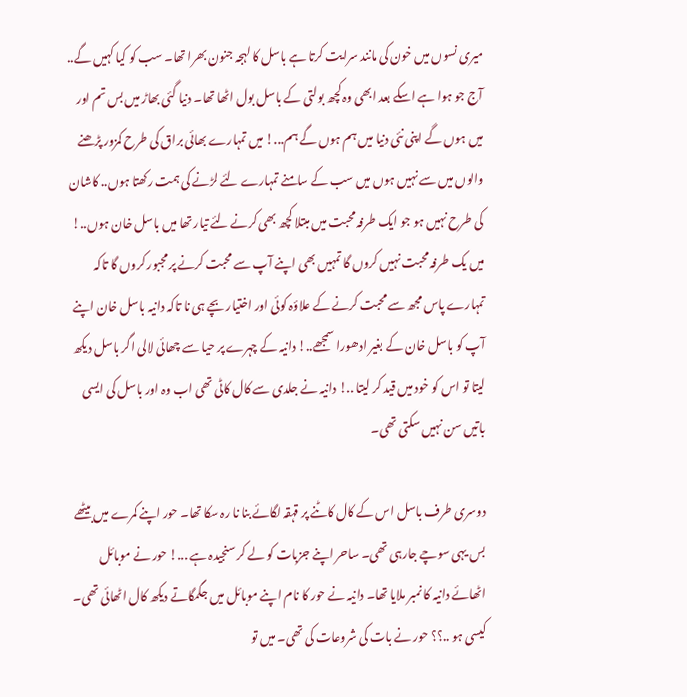میری نسوں میں خون کی مانند سرایت کرتا ہے باسل کا لہجہ جنون بھرا تھا۔ سب کو کیا کہیں گے.. آج جو ہوا ہے اسکے بعد ابھی وہ کچھ بولتی کے باسل بول اٹھا تھا۔ دنیا گئی بھاڑ میں بس تم اور میں ہوں گے اپنی نئی دنیا میں ہم ہوں گے ہم...! میں تمہارے بھائی براق کی طرح کمزور پڑھنے والوں میں سے نہیں ہوں میں سب کے سامنے تمہارے لئے لڑنے کی ہمت رکھتا ہوں.. کاشان کی طرح نہیں ہو جو ایک طرفہ محبت میں مبتلا کچھ بھی کرنے لئے تیار تھا میں باسل خان ہوں..! میں یک طرفہ محبت نہیں کروں گا تمہیں بھی اپنے آپ سے محبت کرنے پر مجبور کروں گا تاکہ تمہارے پاس مجھ سے محبت کرنے کے علاؤہ کوئی اور اختیار بچے ہی نا تاکہ دانیہ باسل خان اپنے آپ کو باسل خان کے بغیر ادھورا سمجھے..! دانیہ کے چہرے پر حیا سے چھائی لالی اگر باسل دیکھ لیتا تو اس کو خود میں قید کر لیتا ..! دانیہ نے جلدی سے کال کاٹی تھی اب وہ اور باسل کی ایسی باتیں سن نہیں سکتی تھی۔

دوسری طرف باسل اس کے کال کاٹنے پر قہقہ لگائے بنا نا رہ سکا تھا۔ حور اپنے کمرے میں بیٹھے بس یہی سوچے جارہی تھی۔ ساحر اپنے جزبات کو لے کر سنجیدہ ہے ...! حور نے موبائل اٹھائے دانیہ کا نمبر ملایا تھا۔ دانیہ نے حور کا نام اپنے موبائل میں جگمگاتے دیکھ کال اٹھائی تھی۔ کیسی ہو ..؟؟ حور نے بات کی شروعات کی تھی۔ میں تو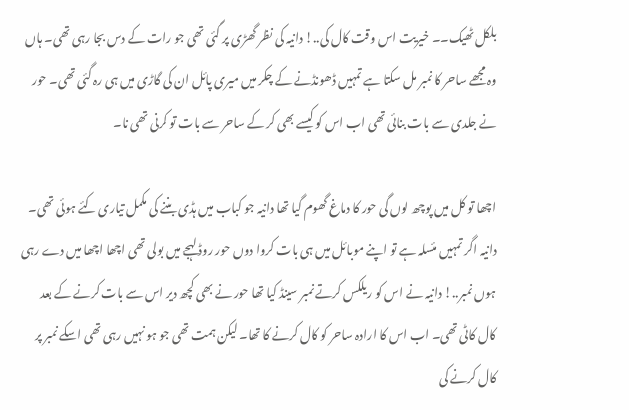بلکل ٹھیک۔۔ خیریت اس وقت کال کی..! دانیہ کی نظر گھڑی پر گئی تھی جو رات کے دس بجا رہی تھی۔ ہاں وہ مجھے ساحر کا نمبر مل سکتا ہے تمہیں ڈھونڈنے کے چکر میں میری پائل ان کی گاڑی میں ہی رہ گئی تھی۔ حور نے جلدی سے بات بنائی تھی اب اس کو کیسے بھی کر کے ساحر سے بات تو کرنی تھی نا۔

اچھا تو کل میں پوچھ لوں گی حور کا دماغ گھوم گیا تھا دانیہ جو کباب میں ہڈی بننے کی مکمل تیاری کئے ہوئی تھی۔ دانیہ اگر تمہیں مئسلہ ہے تو اپنے موبائل میں ہی بات کروا دوں حور روڈ لہجے میں بولی تھی اچھا اچھا میں دے رہی ہوں نمبر..! دانیہ نے اس کو ریلکس کرتے نمبر سینڈ کیا تھا حور نے بھی کچھ دیر اس سے بات کرنے کے بعد کال کاٹی تھی۔ اب اس کا ارادہ ساحر کو کال کرنے کا تھا۔ لیکن ہمت تھی جو ہو نہیں رہی تھی اسکے نمبر پر کال کرنے کی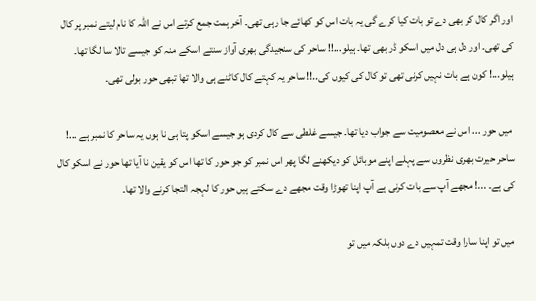اور اگر کال کر بھی دے تو بات کیا کرے گی یہ بات اس کو کھائے جا رہی تھی۔ آخر ہمت جمع کرتے اس نے اللّٰہ کا نام لیتے نمبر پر کال کی تھی۔ اور دل ہی دل میں اسکو ڈر بھی تھا۔ ہیلو...!! ساحر کی سنجیدگی بھری آواز سنتے اسکے منہ کو جیسے تالا سا لگا تھا۔ ہیلو...! کون ہے بات نہیں کرنی تھی تو کال کی کیوں کی..!! ساحر یہ کہتے کال کاٹنے ہی والا تھا تبھی حور بولی تھی۔

 میں حور ... اس نے معصومیت سے جواب دیا تھا۔ جیسے غلطی سے کال کردی ہو جیسے اسکو پتا ہی نا ہوں یہ ساحر کا نمبر ہے ...! ساحر حیرت بھری نظروں سے پہلے اپنے موبائل کو دیکھنے لگا پھر اس نمبر کو جو حور کا تھا اس کو یقین نا آیا تھا حور نے اسکو کال کی ہے۔ ...! مجھے آپ سے بات کرنی ہے آپ اپنا تھوڑا وقت مجھے دے سکتے ہیں حور کا لہجہ التجا کرنے والا تھا۔

میں تو اپنا سارا وقت تمہیں دے دوں بلکہ میں تو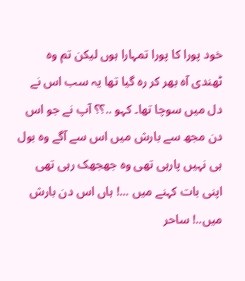خود پورا کا پورا تمہارا ہوں لیکن تم وہ ٹھندی آہ بھر کر رہ گیا تھا یہ سب اس نے دل میں سوچا تھا۔ کہو ..؟؟ آپ نے جو اس دن مجھ سے بارش میں اس سے آگے وہ بول ہی نہیں پارہی تھی وہ جھجھک رہی تھی اپنی بات کہنے میں ...! ہاں اس دن بارش میں..! ساحر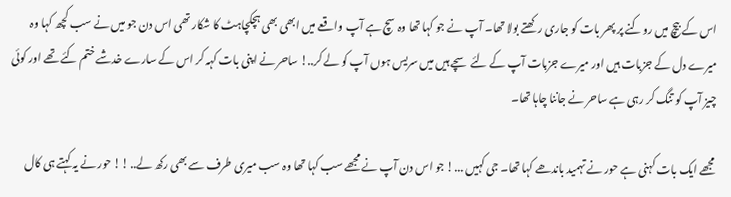اس کے بیچ میں روکنے پر پھر بات کو جاری رکھتے بولا تھا۔ آپ نے جو کہا تھا وہ سچ ہے آپ واقعے میں ابھی بھی ہچکچاہٹ کا شکار تھی اس دن جو میں نے سب کچھ کہا وہ میرے دل کے جزبات ہیں اور میرے جزبات آپ کے لئے سچے ہیں میں سریس ہوں آپ کو لے کر..! ساحر نے اپنی بات کہہ کر اس کے سارے خدشے ختم کئے تھے اور کوئی چیز آپ کو تنگ کر رہی ہے ساحر نے جاننا چاہا تھا۔

مجھے ایک بات کہنی ہے حور نے تہمید باندھے کہا تھا۔ جی کہیں ...! جو اس دن آپ نے مجھے سب کہا تھا وہ سب میری طرف سے بھی رکھ لے.. !! حور نے یہ کہتے ہی کال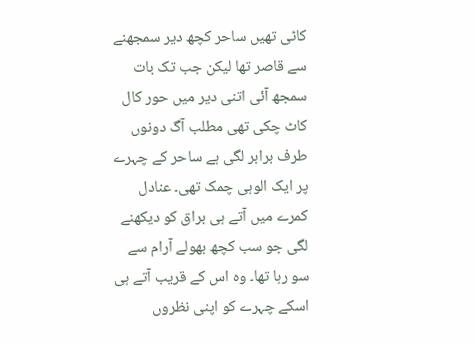کاٹی تھیں ساحر کچھ دیر سمجھنے سے قاصر تھا لیکن جب تک بات سمجھ آئی اتنی دیر میں حور کال کاٹ چکی تھی مطلب آگ دونوں طرف برابر لگی ہے ساحر کے چہرے پر ایک الوہی چمک تھی۔ عنادل کمرے میں آتے ہی براق کو دیکھنے لگی جو سب کچھ بھولے آرام سے سو رہا تھا۔ وہ اس کے قریب آتے ہی اسکے چہرے کو اپنی نظروں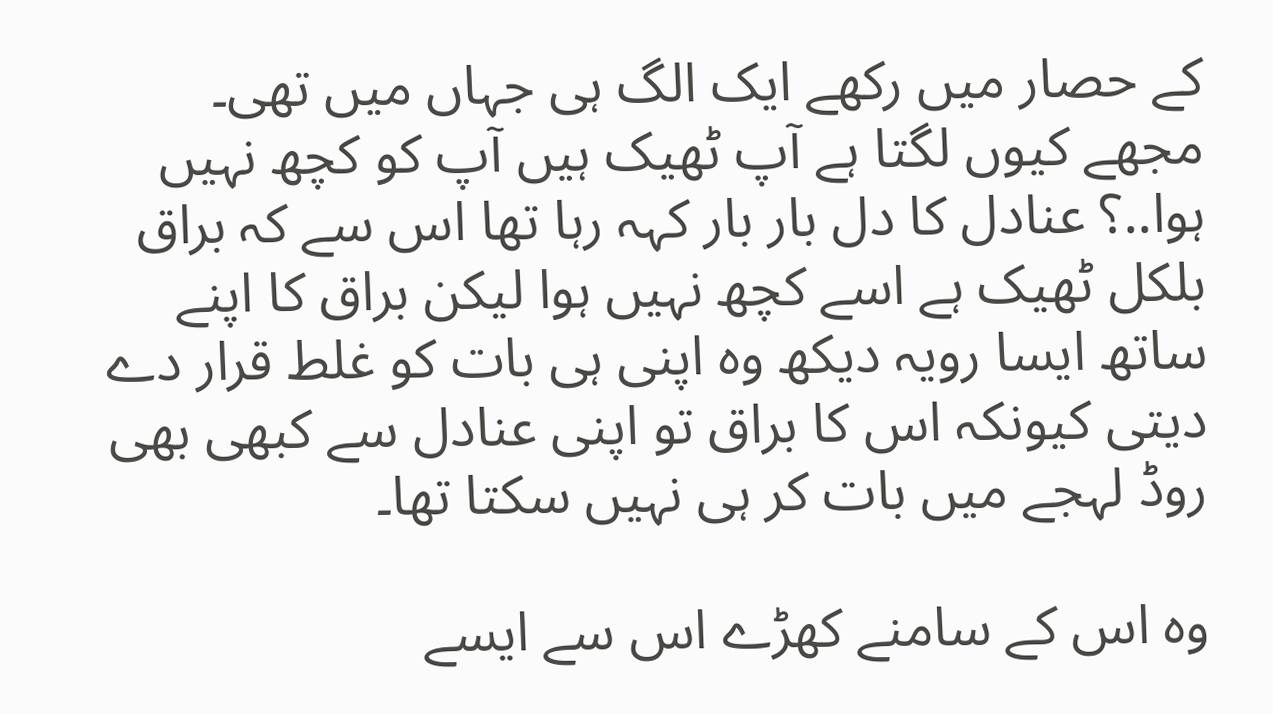کے حصار میں رکھے ایک الگ ہی جہاں میں تھی۔ مجھے کیوں لگتا ہے آپ ٹھیک ہیں آپ کو کچھ نہیں ہوا..؟ عنادل کا دل بار بار کہہ رہا تھا اس سے کہ براق بلکل ٹھیک ہے اسے کچھ نہیں ہوا لیکن براق کا اپنے ساتھ ایسا رویہ دیکھ وہ اپنی ہی بات کو غلط قرار دے دیتی کیونکہ اس کا براق تو اپنی عنادل سے کبھی بھی روڈ لہجے میں بات کر ہی نہیں سکتا تھا۔

وہ اس کے سامنے کھڑے اس سے ایسے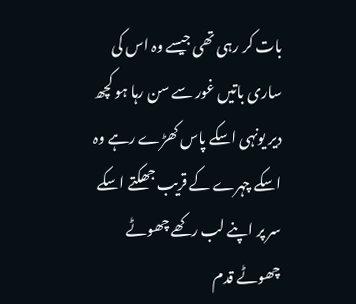بات کر رہی تھی جیسے وہ اس کی ساری باتیں غور سے سن رہا ہو کچھ دیر یونہی اسکے پاس کھڑے رہے وہ اسکے چہرے کے قریب جھکتے اسکے سر پر اپنے لب رکھے چھوٹے چھوٹے قدم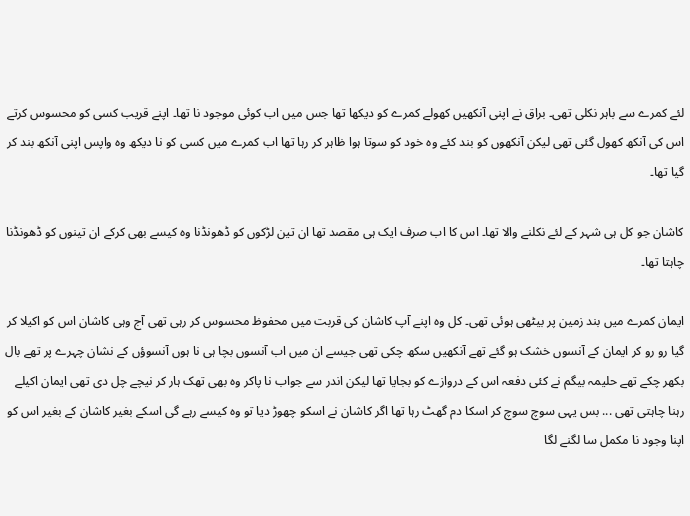لئے کمرے سے باہر نکلی تھی۔ براق نے اپنی آنکھیں کھولے کمرے کو دیکھا تھا جس میں اب کوئی موجود نا تھا۔ اپنے قریب کسی کو محسوس کرتے اس کی آنکھ کھول گئی تھی لیکن آنکھوں کو بند کئے وہ خود کو سوتا ہوا ظاہر کر رہا تھا اب کمرے میں کسی کو نا دیکھ وہ واپس اپنی آنکھ بند کر گیا تھا۔

کاشان جو کل ہی شہر کے لئے نکلنے والا تھا۔ اس کا اب صرف ایک ہی مقصد تھا ان تین لڑکوں کو ڈھونڈنا وہ کیسے بھی کرکے ان تینوں کو ڈھونڈنا چاہتا تھا۔

ایمان کمرے میں بند زمین پر بیٹھی ہوئی تھی۔ کل وہ اپنے آپ کاشان کی قربت میں محفوظ محسوس کر رہی تھی آج وہی کاشان اس کو اکیلا کر گیا رو رو کر ایمان کے آنسوں خشک ہو گئے تھے آنکھیں سکھ چکی تھی جیسے ان میں اب آنسوں بچا ہی نا ہوں آنسوؤں کے نشان چہرے پر تھے بال بکھر چکے تھے حلیمہ بیگم نے کئی دفعہ اس کے دروازے کو بجایا تھا لیکن اندر سے جواب نا پاکر وہ بھی تھک ہار کر نیچے چل دی تھی ایمان اکیلے رہنا چاہتی تھی ... بس یہی سوچ سوچ کر اسکا دم گھٹ رہا تھا اگر کاشان نے اسکو چھوڑ دیا تو وہ کیسے رہے گی اسکے بغیر کاشان کے بغیر اس کو اپنا وجود نا مکمل سا لگنے لگا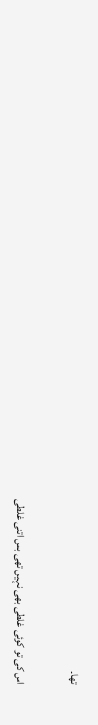تھا۔

اس کی تو کوئی غلطی بھی نہیں تھی بس اتنی غلطی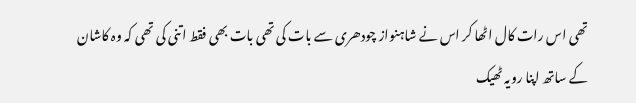تھی اس رات کال اٹھا کر اس نے شاہنواز چودھری سے بات کی تھی بات بھی فقط اتنی کی تھی کہ وہ کاشان کے ساتھ اپنا رویہ ٹھیک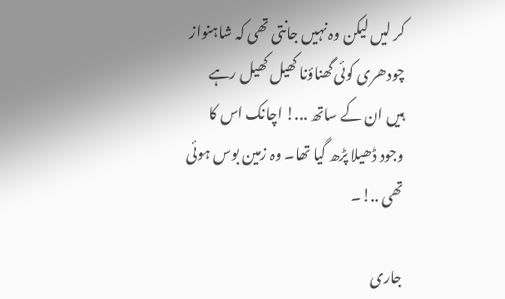کر لیں لیکن وہ نہیں جانتی تھی کہ شاہنواز چودھری کوئی گھناؤنا کھیل کھیل رہے ہیں ان کے ساتھ ...! اچانک اس کا وجود ڈھیلا پڑھ گیا تھا۔ وہ زمین بوس ہوئی تھی ..!۔

جاری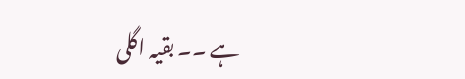ہے ۔۔ بقیہ اگلی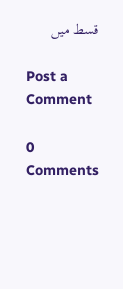قسط میں

Post a Comment

0 Comments